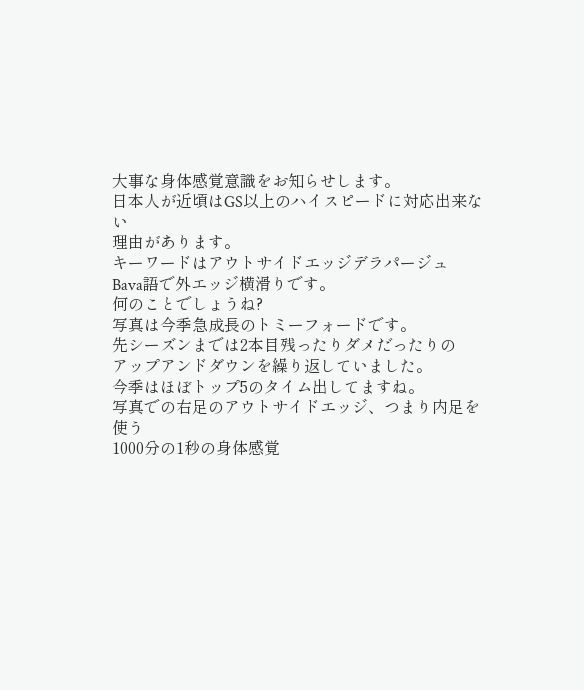大事な身体感覚意識をお知らせします。
日本人が近頃はGS以上のハイスピードに対応出来ない
理由があります。
キーワードはアウトサイドエッジデラパージュ
Bava語で外エッジ横滑りです。
何のことでしょうね?
写真は今季急成長のトミーフォードです。
先シーズンまでは2本目残ったりダメだったりの
アップアンドダウンを繰り返していました。
今季はほぼトップ5のタイム出してますね。
写真での右足のアウトサイドエッジ、つまり内足を使う
1000分の1秒の身体感覚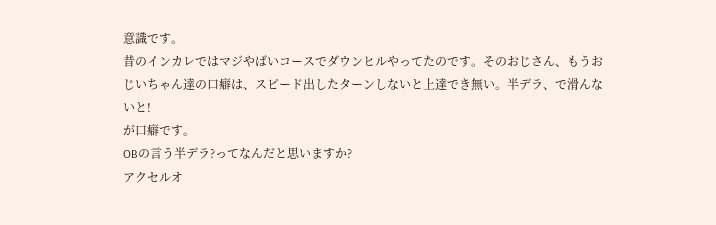意識です。
昔のインカレではマジやばいコースでダウンヒルやってたのです。そのおじさん、もうおじいちゃん達の口癖は、スピード出したターンしないと上達でき無い。半デラ、で滑んないと!
が口癖です。
OBの言う半デラ?ってなんだと思いますか?
アクセルオ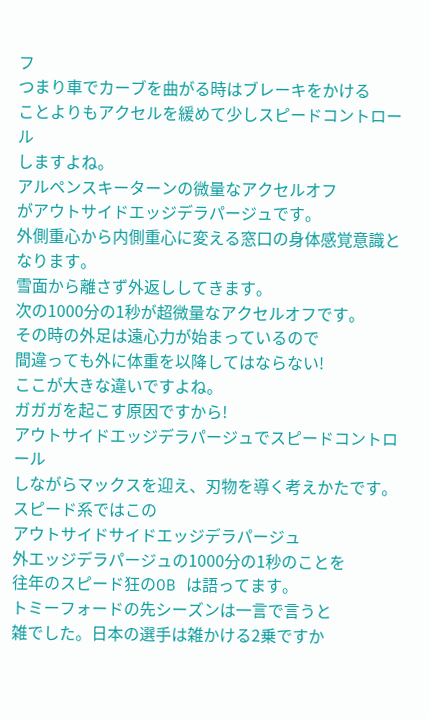フ
つまり車でカーブを曲がる時はブレーキをかける
ことよりもアクセルを緩めて少しスピードコントロール
しますよね。
アルペンスキーターンの微量なアクセルオフ
がアウトサイドエッジデラパージュです。
外側重心から内側重心に変える窓口の身体感覚意識となります。
雪面から離さず外返ししてきます。
次の1000分の1秒が超微量なアクセルオフです。
その時の外足は遠心力が始まっているので
間違っても外に体重を以降してはならない!
ここが大きな違いですよね。
ガガガを起こす原因ですから!
アウトサイドエッジデラパージュでスピードコントロール
しながらマックスを迎え、刃物を導く考えかたです。
スピード系ではこの
アウトサイドサイドエッジデラパージュ
外エッジデラパージュの1000分の1秒のことを
往年のスピード狂のOB は語ってます。
トミーフォードの先シーズンは一言で言うと
雑でした。日本の選手は雑かける2乗ですか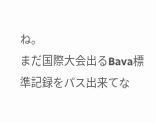ね。
まだ国際大会出るBava標準記録をパス出来てな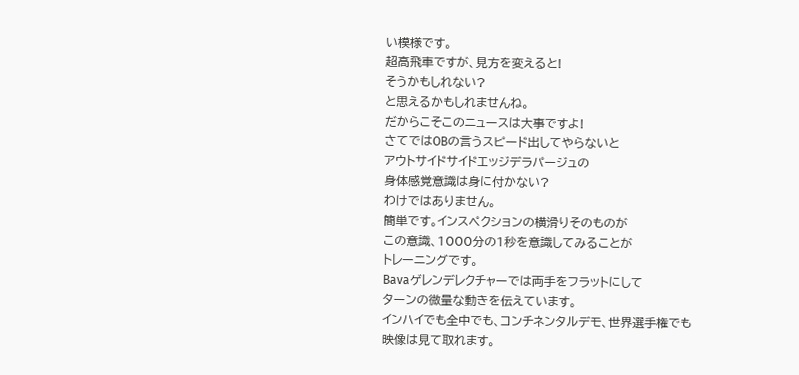い模様です。
超高飛車ですが、見方を変えると!
そうかもしれない?
と思えるかもしれませんね。
だからこそこのニュースは大事ですよ!
さてではOBの言うスピード出してやらないと
アウトサイドサイドエッジデラパージュの
身体感覚意識は身に付かない?
わけではありません。
簡単です。インスペクションの横滑りそのものが
この意識、1000分の1秒を意識してみることが
トレーニングです。
Bavaゲレンデレクチャーでは両手をフラットにして
ターンの微量な動きを伝えています。
インハイでも全中でも、コンチネンタルデモ、世界選手権でも
映像は見て取れます。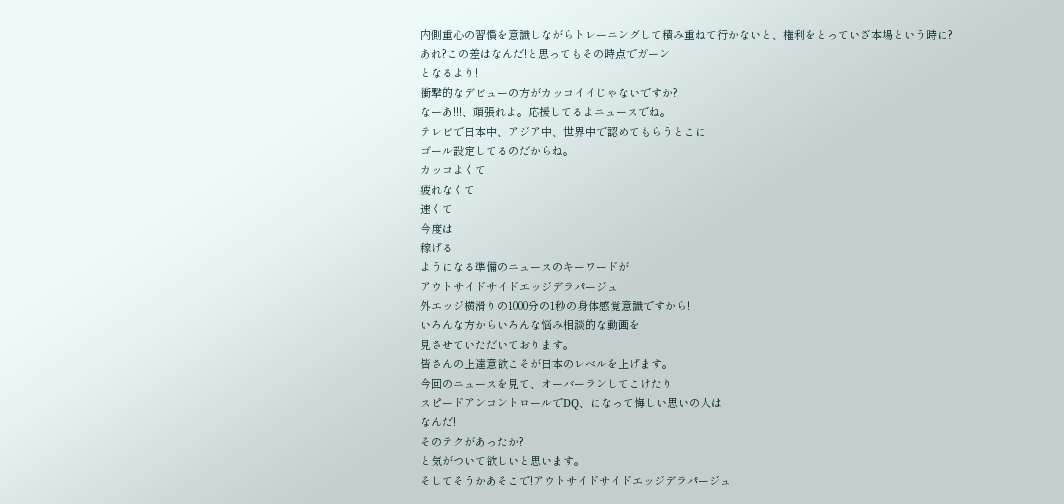内側重心の習慣を意識しながらトレーニングして積み重ねて行かないと、権利をとっていざ本場という時に?
あれ?この差はなんだ!と思ってもその時点でガーン
となるより!
衝撃的なデビューの方がカッコイイじゃないですか?
なーあ!!!、頑張れよ。応援してるよニュースでね。
テレビで日本中、アジア中、世界中で認めてもらうとこに
ゴール設定してるのだからね。
カッコよくて
疲れなくて
速くて
今度は
稼げる
ようになる準備のニュースのキーワードが
アウトサイドサイドエッジデラパージュ
外エッジ横滑りの1000分の1秒の身体感覚意識ですから!
いろんな方からいろんな悩み相談的な動画を
見させていただいております。
皆さんの上達意欲こそが日本のレベルを上げます。
今回のニュースを見て、オーバーランしてこけたり
スピードアンコントロールでDQ、になって悔しい思いの人は
なんだ!
そのテクがあったか?
と気がついて欲しいと思います。
そしてそうかあそこで!アウトサイドサイドエッジデラパージュ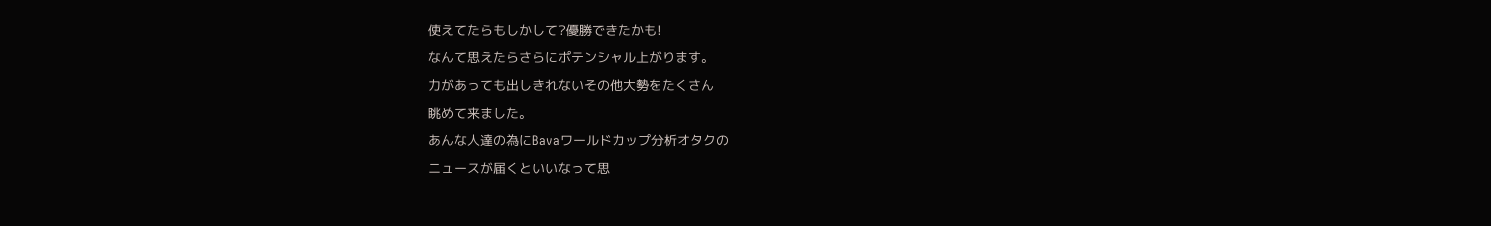使えてたらもしかして?優勝できたかも!
なんて思えたらさらにポテンシャル上がります。
力があっても出しきれないその他大勢をたくさん
眺めて来ました。
あんな人達の為にBavaワールドカップ分析オタクの
ニュースが届くといいなって思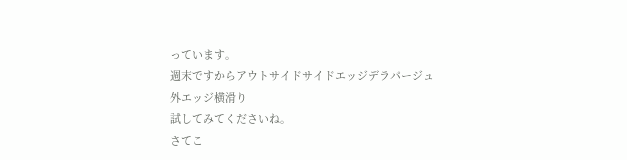っています。
週末ですからアウトサイドサイドエッジデラパージュ
外エッジ横滑り
試してみてくださいね。
さてこ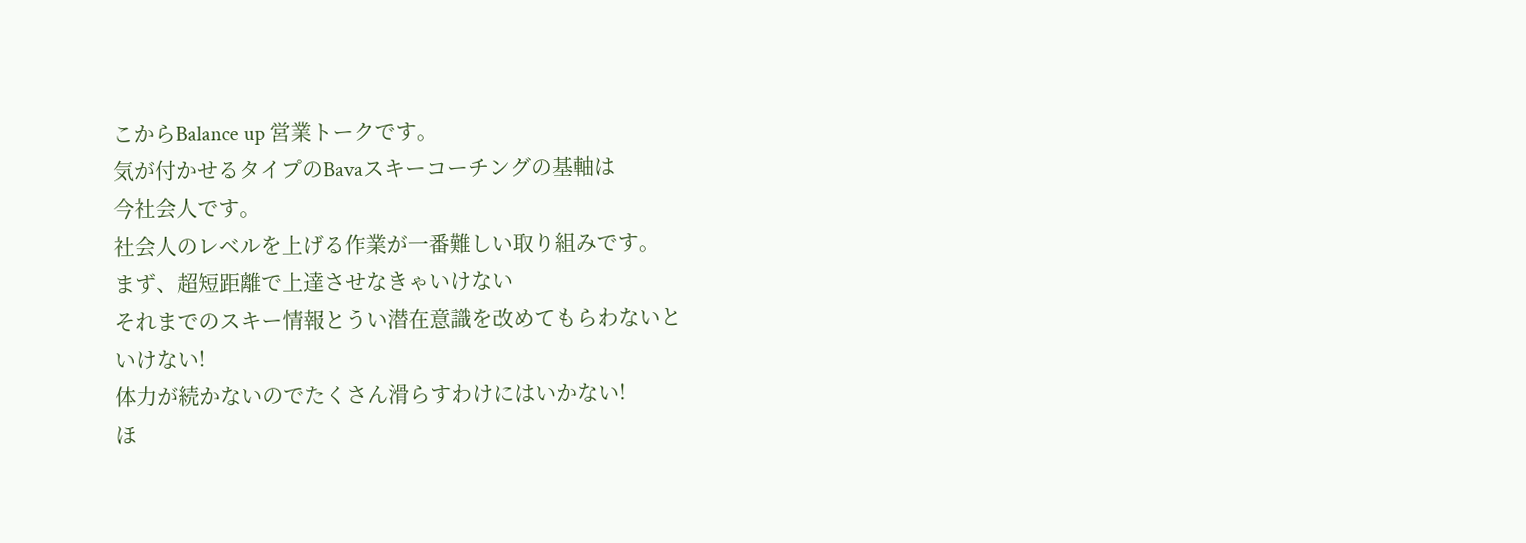こからBalance up 営業トークです。
気が付かせるタイプのBavaスキーコーチングの基軸は
今社会人です。
社会人のレベルを上げる作業が一番難しい取り組みです。
まず、超短距離で上達させなきゃいけない
それまでのスキー情報とうい潜在意識を改めてもらわないと
いけない!
体力が続かないのでたくさん滑らすわけにはいかない!
ほ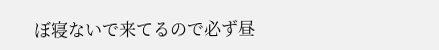ぼ寝ないで来てるので必ず昼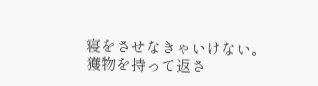寝をさせなきゃいけない。
獲物を持って返さ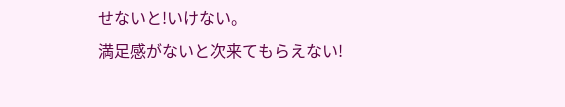せないと!いけない。
満足感がないと次来てもらえない!